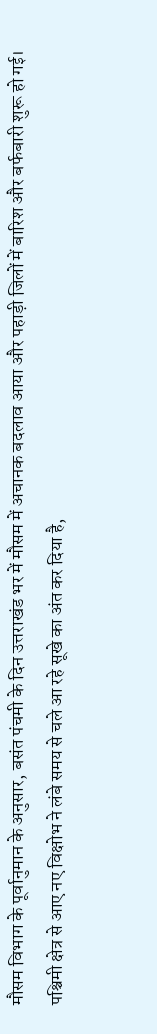मौसम विभाग के पूर्वानुमान के अनुसार, बसंत पंचमी के दिन उत्तराखंड भर में मौसम में अचानक बदलाव आया और पहाड़ी जिलों में बारिश और बर्फबारी शुरू हो गई। पश्चिमी क्षेत्र से आए नए विक्षोभ ने लंबे समय से चले आ रहे सूखे का अंत कर दिया है,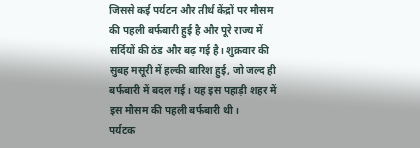जिससे कई पर्यटन और तीर्थ केंद्रों पर मौसम की पहली बर्फबारी हुई है और पूरे राज्य में सर्दियों की ठंड और बढ़ गई है। शुक्रवार की सुबह मसूरी में हल्की बारिश हुई, जो जल्द ही बर्फबारी में बदल गई। यह इस पहाड़ी शहर में इस मौसम की पहली बर्फबारी थी।
पर्यटक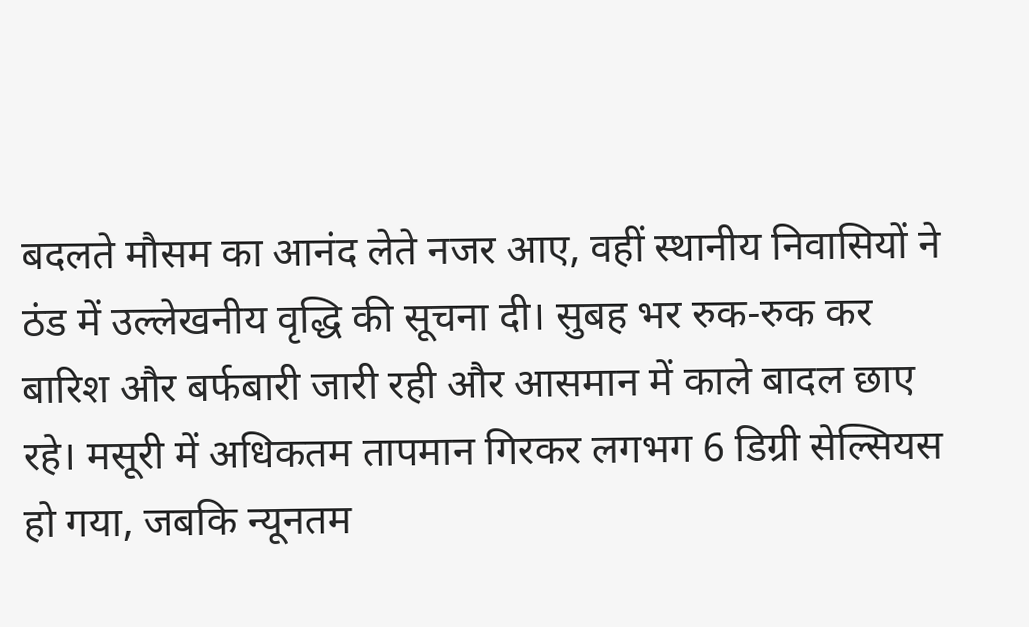बदलते मौसम का आनंद लेते नजर आए, वहीं स्थानीय निवासियों ने ठंड में उल्लेखनीय वृद्धि की सूचना दी। सुबह भर रुक-रुक कर बारिश और बर्फबारी जारी रही और आसमान में काले बादल छाए रहे। मसूरी में अधिकतम तापमान गिरकर लगभग 6 डिग्री सेल्सियस हो गया, जबकि न्यूनतम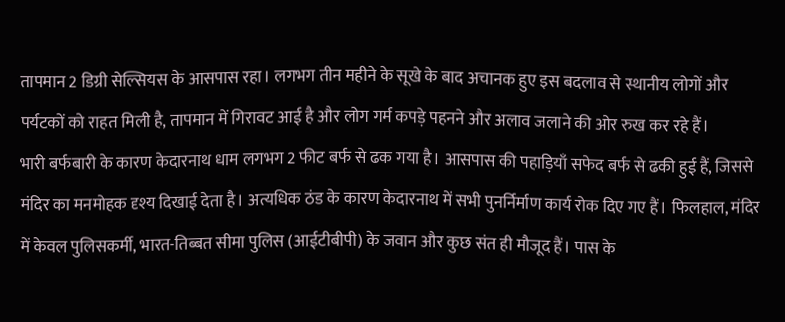तापमान 2 डिग्री सेल्सियस के आसपास रहा। लगभग तीन महीने के सूखे के बाद अचानक हुए इस बदलाव से स्थानीय लोगों और पर्यटकों को राहत मिली है, तापमान में गिरावट आई है और लोग गर्म कपड़े पहनने और अलाव जलाने की ओर रुख कर रहे हैं।
भारी बर्फबारी के कारण केदारनाथ धाम लगभग 2 फीट बर्फ से ढक गया है। आसपास की पहाड़ियाँ सफेद बर्फ से ढकी हुई हैं, जिससे मंदिर का मनमोहक दृश्य दिखाई देता है। अत्यधिक ठंड के कारण केदारनाथ में सभी पुनर्निर्माण कार्य रोक दिए गए हैं। फिलहाल, मंदिर में केवल पुलिसकर्मी, भारत-तिब्बत सीमा पुलिस (आईटीबीपी) के जवान और कुछ संत ही मौजूद हैं। पास के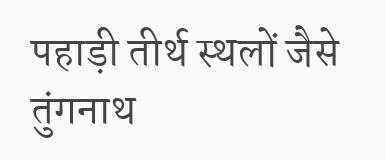पहाड़ी तीर्थ स्थलों जैसे तुंगनाथ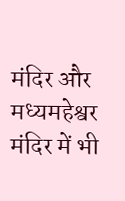मंदिर और मध्यमहेश्वर मंदिर में भी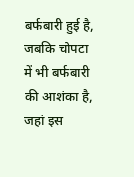बर्फबारी हुई है, जबकि चोपटा में भी बर्फबारी की आशंका है, जहां इस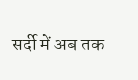सर्दी में अब तक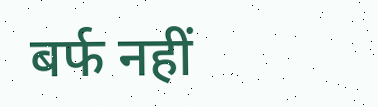बर्फ नहीं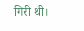गिरी थी।